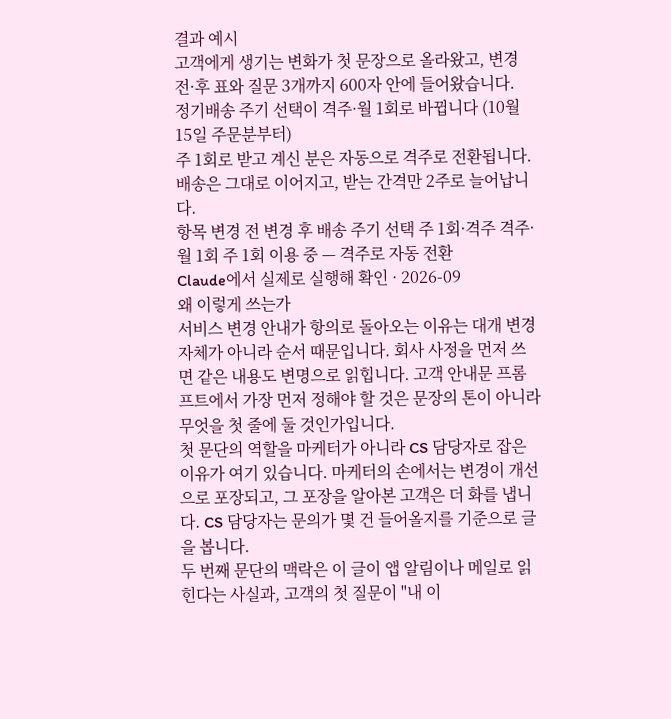결과 예시
고객에게 생기는 변화가 첫 문장으로 올라왔고, 변경 전·후 표와 질문 3개까지 600자 안에 들어왔습니다.
정기배송 주기 선택이 격주·월 1회로 바뀝니다 (10월 15일 주문분부터)
주 1회로 받고 계신 분은 자동으로 격주로 전환됩니다. 배송은 그대로 이어지고, 받는 간격만 2주로 늘어납니다.
항목 변경 전 변경 후 배송 주기 선택 주 1회·격주 격주·월 1회 주 1회 이용 중 — 격주로 자동 전환
Claude에서 실제로 실행해 확인 · 2026-09
왜 이렇게 쓰는가
서비스 변경 안내가 항의로 돌아오는 이유는 대개 변경 자체가 아니라 순서 때문입니다. 회사 사정을 먼저 쓰면 같은 내용도 변명으로 읽힙니다. 고객 안내문 프롬프트에서 가장 먼저 정해야 할 것은 문장의 톤이 아니라 무엇을 첫 줄에 둘 것인가입니다.
첫 문단의 역할을 마케터가 아니라 CS 담당자로 잡은 이유가 여기 있습니다. 마케터의 손에서는 변경이 개선으로 포장되고, 그 포장을 알아본 고객은 더 화를 냅니다. CS 담당자는 문의가 몇 건 들어올지를 기준으로 글을 봅니다.
두 번째 문단의 맥락은 이 글이 앱 알림이나 메일로 읽힌다는 사실과, 고객의 첫 질문이 "내 이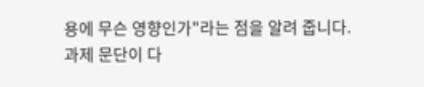용에 무슨 영향인가"라는 점을 알려 줍니다. 과제 문단이 다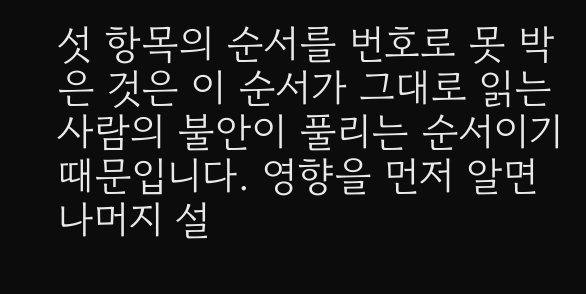섯 항목의 순서를 번호로 못 박은 것은 이 순서가 그대로 읽는 사람의 불안이 풀리는 순서이기 때문입니다. 영향을 먼저 알면 나머지 설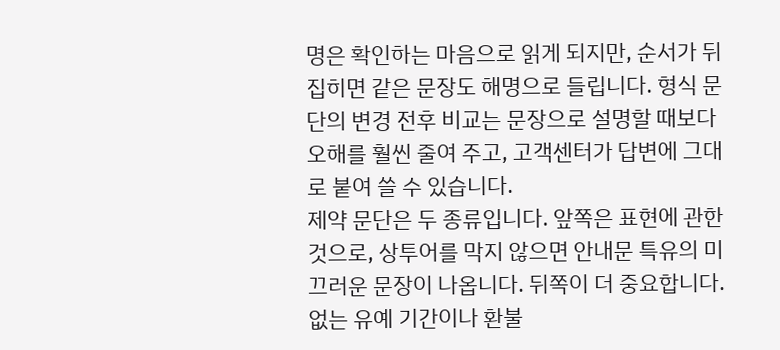명은 확인하는 마음으로 읽게 되지만, 순서가 뒤집히면 같은 문장도 해명으로 들립니다. 형식 문단의 변경 전후 비교는 문장으로 설명할 때보다 오해를 훨씬 줄여 주고, 고객센터가 답변에 그대로 붙여 쓸 수 있습니다.
제약 문단은 두 종류입니다. 앞쪽은 표현에 관한 것으로, 상투어를 막지 않으면 안내문 특유의 미끄러운 문장이 나옵니다. 뒤쪽이 더 중요합니다. 없는 유예 기간이나 환불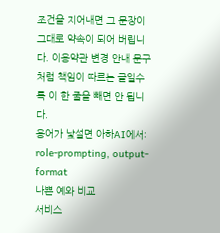조건을 지어내면 그 문장이 그대로 약속이 되어 버립니다. 이용약관 변경 안내 문구처럼 책임이 따르는 글일수록 이 한 줄을 빼면 안 됩니다.
용어가 낯설면 아하AI에서: role-prompting, output-format
나쁜 예와 비교
서비스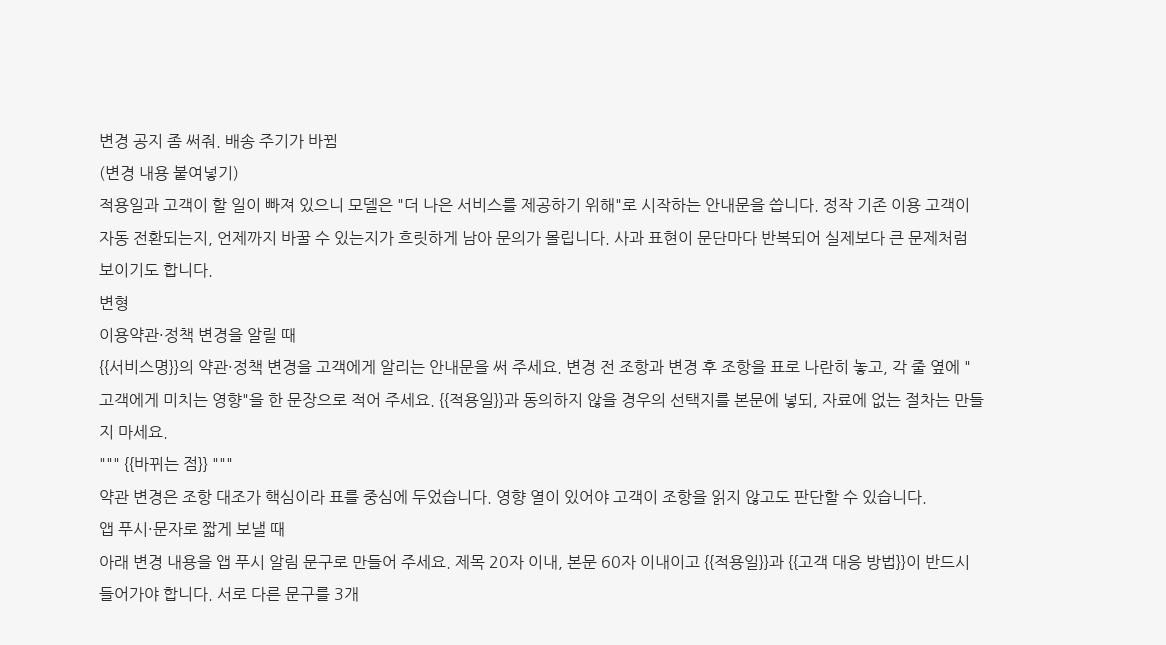변경 공지 좀 써줘. 배송 주기가 바뀜
(변경 내용 붙여넣기)
적용일과 고객이 할 일이 빠져 있으니 모델은 "더 나은 서비스를 제공하기 위해"로 시작하는 안내문을 씁니다. 정작 기존 이용 고객이 자동 전환되는지, 언제까지 바꿀 수 있는지가 흐릿하게 남아 문의가 몰립니다. 사과 표현이 문단마다 반복되어 실제보다 큰 문제처럼 보이기도 합니다.
변형
이용약관·정책 변경을 알릴 때
{{서비스명}}의 약관·정책 변경을 고객에게 알리는 안내문을 써 주세요. 변경 전 조항과 변경 후 조항을 표로 나란히 놓고, 각 줄 옆에 "고객에게 미치는 영향"을 한 문장으로 적어 주세요. {{적용일}}과 동의하지 않을 경우의 선택지를 본문에 넣되, 자료에 없는 절차는 만들지 마세요.
""" {{바뀌는 점}} """
약관 변경은 조항 대조가 핵심이라 표를 중심에 두었습니다. 영향 열이 있어야 고객이 조항을 읽지 않고도 판단할 수 있습니다.
앱 푸시·문자로 짧게 보낼 때
아래 변경 내용을 앱 푸시 알림 문구로 만들어 주세요. 제목 20자 이내, 본문 60자 이내이고 {{적용일}}과 {{고객 대응 방법}}이 반드시 들어가야 합니다. 서로 다른 문구를 3개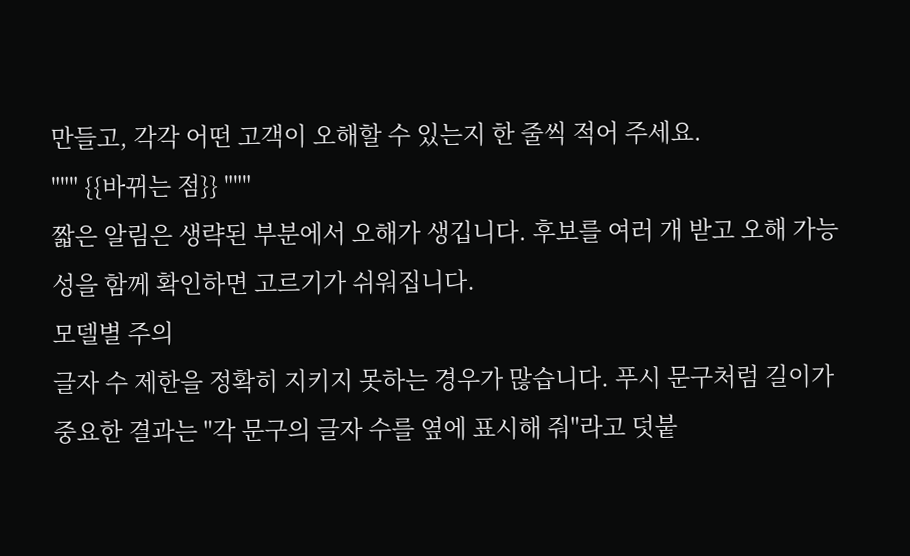만들고, 각각 어떤 고객이 오해할 수 있는지 한 줄씩 적어 주세요.
""" {{바뀌는 점}} """
짧은 알림은 생략된 부분에서 오해가 생깁니다. 후보를 여러 개 받고 오해 가능성을 함께 확인하면 고르기가 쉬워집니다.
모델별 주의
글자 수 제한을 정확히 지키지 못하는 경우가 많습니다. 푸시 문구처럼 길이가 중요한 결과는 "각 문구의 글자 수를 옆에 표시해 줘"라고 덧붙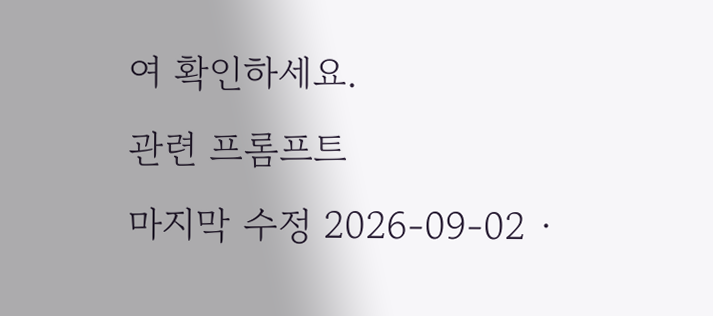여 확인하세요.
관련 프롬프트
마지막 수정 2026-09-02 ·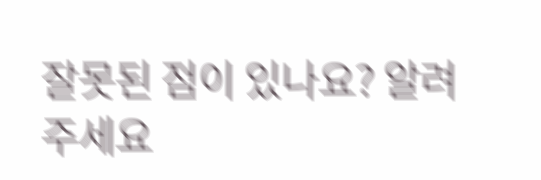잘못된 점이 있나요? 알려 주세요